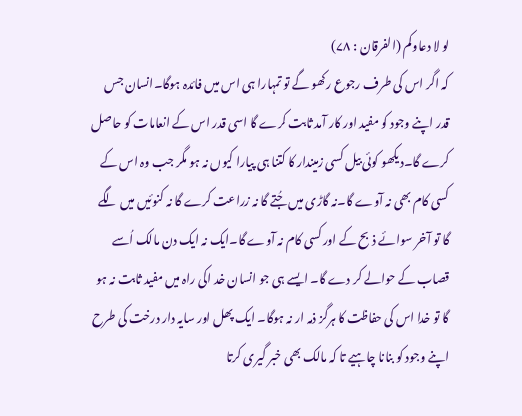لو لا دعاوکم (الفرقان : ۷۸)
کہ اگر اس کی طرف رجوع رکھو گے تو تمہارا ہی اس میں فائدہ ہوگا۔انسان جس قدر اپنے وجود کو مفید اور کار آمد ثابت کرے گا اسی قدر اس کے انعامات کو حاصل کرے گا۔دیکھو کوئی بیل کسی زمیندار کا کتنا ہی پیارا کیوں نہ ہو مگر جب وہ اس کے کسی کام بھی نہ آوے گا۔نہ گاڑی میں جُتے گا نہ زراعت کرے گا نہ کنوئیں میں لگے گا تو آخر سوائے ذبح کے اور کسی کام نہ آوے گا۔ایک نہ ایک دن مالک اُسے قصاب کے حوالے کر دے گا۔ ایسے ہی جو انسان خد اکی راہ میں مفید ثابت نہ ہو گا تو خدا اس کی حفاظت کا ہرگز ذمہ ار نہ ہوگا۔ ایک پھل اور سایہ دار درخت کی طرح اپنے وجود کو بنانا چاہیے تا کہ مالک بھی خبر گیری کرتا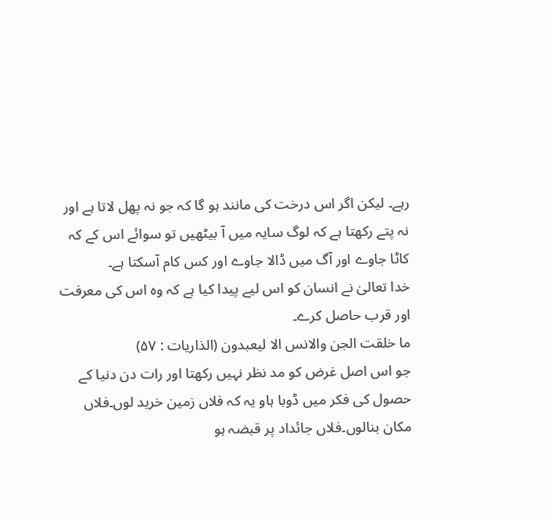رہے۔ لیکن اگر اس درخت کی مانند ہو گا کہ جو نہ پھل لاتا ہے اور نہ پتے رکھتا ہے کہ لوگ سایہ میں آ بیٹھیں تو سوائے اس کے کہ کاٹا جاوے اور آگ میں ڈالا جاوے اور کس کام آسکتا ہے۔
خدا تعالیٰ نے انسان کو اس لیے پیدا کیا ہے کہ وہ اس کی معرفت اور قرب حاصل کرے۔
ما خلقت الجن والانس الا لیعبدون (الذاریات : ۵۷)
جو اس اصل غرض کو مد نظر نہیں رکھتا اور رات دن دنیا کے حصول کی فکر میں ڈوبا ہاو یہ کہ فلاں زمین خرید لوں۔فلاں مکان بنالوں۔فلاں جائداد پر قبضہ ہو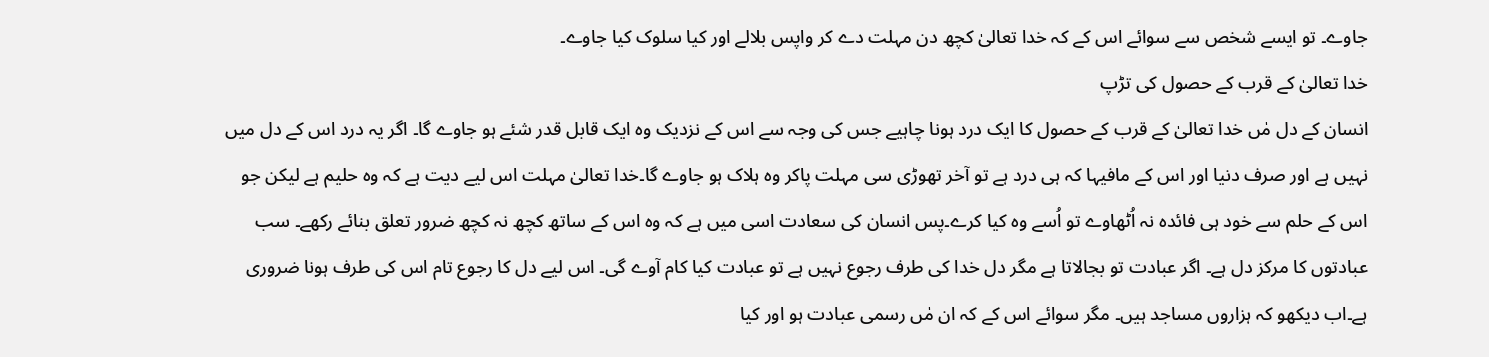جاوے۔ تو ایسے شخص سے سوائے اس کے کہ خدا تعالیٰ کچھ دن مہلت دے کر واپس بلالے اور کیا سلوک کیا جاوے۔
خدا تعالیٰ کے قرب کے حصول کی تڑپ
انسان کے دل مٰں خدا تعالیٰ کے قرب کے حصول کا ایک درد ہونا چاہیے جس کی وجہ سے اس کے نزدیک وہ ایک قابل قدر شئے ہو جاوے گا۔ اگر یہ درد اس کے دل میں نہیں ہے اور صرف دنیا اور اس کے مافیہا کہ ہی درد ہے تو آخر تھوڑی سی مہلت پاکر وہ ہلاک ہو جاوے گا۔خدا تعالیٰ مہلت اس لیے دیت ہے کہ وہ حلیم ہے لیکن جو اس کے حلم سے خود ہی فائدہ نہ اُٹھاوے تو اُسے وہ کیا کرے۔پس انسان کی سعادت اسی میں ہے کہ وہ اس کے ساتھ کچھ نہ کچھ ضرور تعلق بنائے رکھے۔ سب عبادتوں کا مرکز دل ہے۔ اگر عبادت تو بجالاتا ہے مگر دل خدا کی طرف رجوع نہیں ہے تو عبادت کیا کام آوے گی۔ اس لیے دل کا رجوع تام اس کی طرف ہونا ضروری ہے۔اب دیکھو کہ ہزاروں مساجد ہیں۔ مگر سوائے اس کے کہ ان مٰں رسمی عبادت ہو اور کیا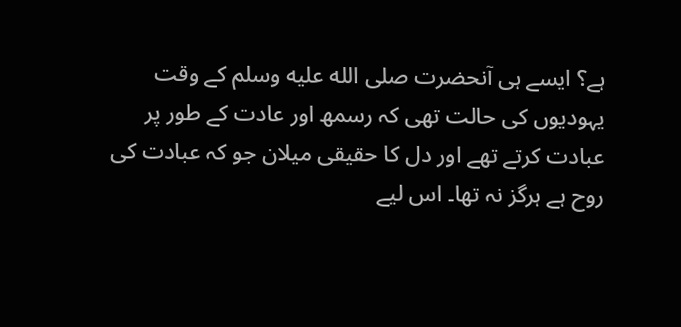ہے؟ ایسے ہی آنحضرت صلى الله عليه وسلم کے وقت یہودیوں کی حالت تھی کہ رسمھ اور عادت کے طور پر عبادت کرتے تھے اور دل کا حقیقی میلان جو کہ عبادت کی روح ہے ہرگز نہ تھا۔ اس لیے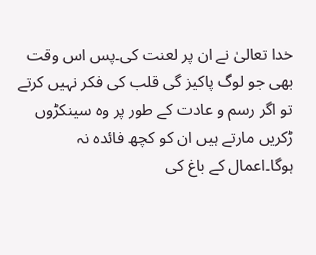خدا تعالیٰ نے ان پر لعنت کی۔پس اس وقت بھی جو لوگ پاکیز گی قلب کی فکر نہیں کرتے تو اگر رسم و عادت کے طور پر وہ سینکڑوں ڑکریں مارتے ہیں ان کو کچھ فائدہ نہ ہوگا۔اعمال کے باغ کی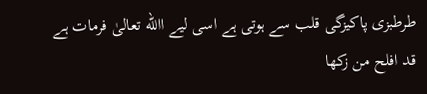طرطبزی پاکیزگی قلب سے ہوتی ہے اسی لیے االله تعالیٰ فرمات ہے
قد افلح من زکھا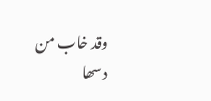وقد خاب من دسھا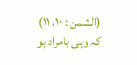(الشمن : ۱۰، ۱۱)
کہ وہی بامراد ہو